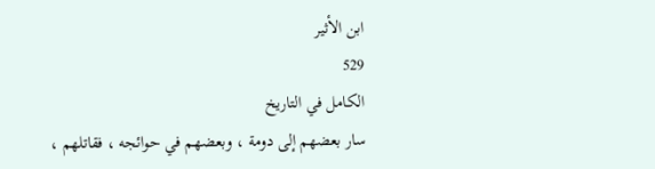ابن الأثير
529
الكامل في التاريخ
سار بعضهم إلى دومة ، وبعضهم في حوائجه ، فقاتلهم ،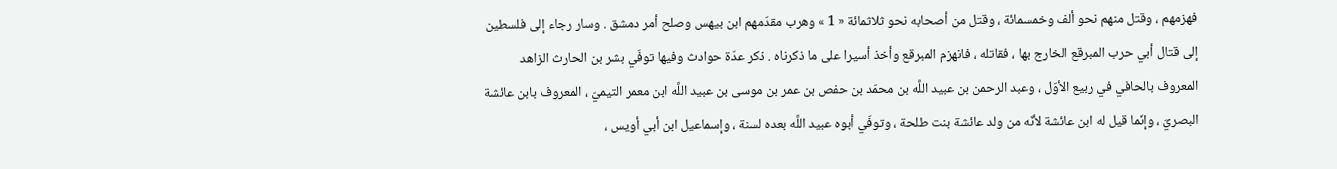فهزمهم ، وقتل منهم نحو ألف وخمسمائة ، وقتل من أصحابه نحو ثلاثمائة « 1 » وهرب مقدّمهم ابن بيهس وصلح أمر دمشق . وسار رجاء إلى فلسطين إلى قتال أبي حرب المبرقع الخارج بها ، فقاتله ، فانهزم المبرقع وأخذ أسيرا على ما ذكرناه . ذكر عدّة حوادث وفيها توفّي بشر بن الحارث الزاهد المعروف بالحافي في ربيع الأوّل ، وعبد الرحمن بن عبيد اللَّه بن محمّد بن حفص بن عمر بن موسى بن عبيد اللَّه ابن معمر التيميّ ، المعروف بابن عائشة البصريّ ، وإنّما قيل له ابن عائشة لأنّه من ولد عائشة بنت طلحة ، وتوفّي أبوه عبيد اللَّه بعده لسنة ، وإسماعيل ابن أبي أويس ،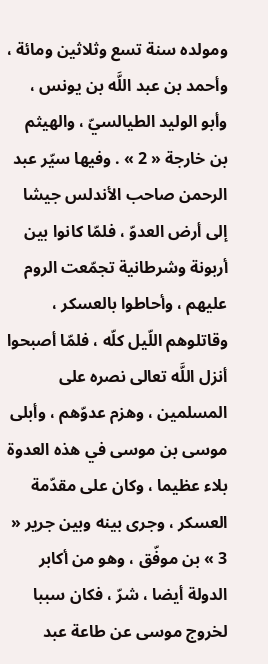ومولده سنة تسع وثلاثين ومائة ، وأحمد بن عبد اللَّه بن يونس ، وأبو الوليد الطيالسيّ ، والهيثم بن خارجة « 2 » . وفيها سيّر عبد الرحمن صاحب الأندلس جيشا إلى أرض العدوّ ، فلمّا كانوا بين أربونة وشرطانية تجمّعت الروم عليهم ، وأحاطوا بالعسكر ، وقاتلوهم اللّيل كلّه ، فلمّا أصبحوا أنزل اللَّه تعالى نصره على المسلمين ، وهزم عدوّهم ، وأبلى موسى بن موسى في هذه العدوة بلاء عظيما ، وكان على مقدّمة العسكر ، وجرى بينه وبين جرير « 3 » بن موفّق ، وهو من أكابر الدولة أيضا ، شرّ ، فكان سببا لخروج موسى عن طاعة عبد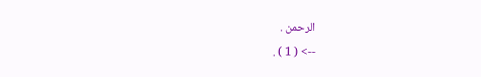الرحمن .
--> ( 1 ) .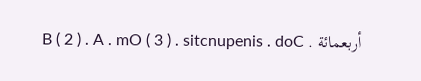أربعمائة . B ( 2 ) . A . mO ( 3 ) . sitcnupenis . doC